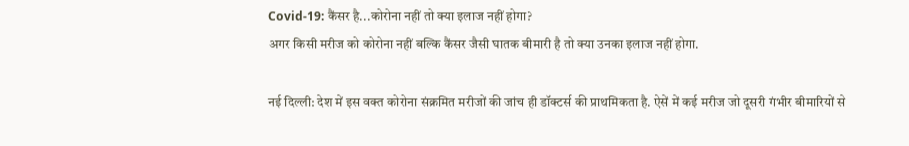Covid-19: कैंसर है...कोरोना नहीं तो क्या इलाज नहीं होगा?
अगर किसी मरीज को कोरोना नहीं बल्कि कैंसर जैसी घातक बीमारी है तो क्या उनका इलाज नहीं होगा.

नई दिल्ली: देश में इस वक्त कोरोना संक्रमित मरीजों की जांच ही डॉक्टर्स की प्राथमिकता है. ऐसें में कई मरीज जो दूसरी गंभीर बीमारियों से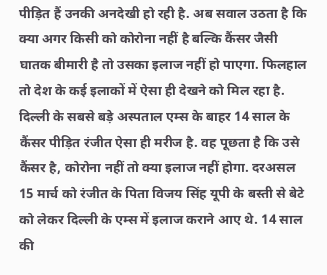पीड़ित हैं उनकी अनदेखी हो रही है. अब सवाल उठता है कि क्या अगर किसी को कोरोना नहीं है बल्कि कैंसर जैसी घातक बीमारी है तो उसका इलाज नहीं हो पाएगा. फिलहाल तो देश के कई इलाकों में ऐसा ही देखने को मिल रहा है.
दिल्ली के सबसे बड़े अस्पताल एम्स के बाहर 14 साल के कैंसर पीड़ित रंजीत ऐसा ही मरीज है. वह पूछता है कि उसे कैंसर है, कोरोना नहीं तो क्या इलाज नहीं होगा. दरअसल 15 मार्च को रंजीत के पिता विजय सिंह यूपी के बस्ती से बेटे को लेकर दिल्ली के एम्स में इलाज कराने आए थे. 14 साल की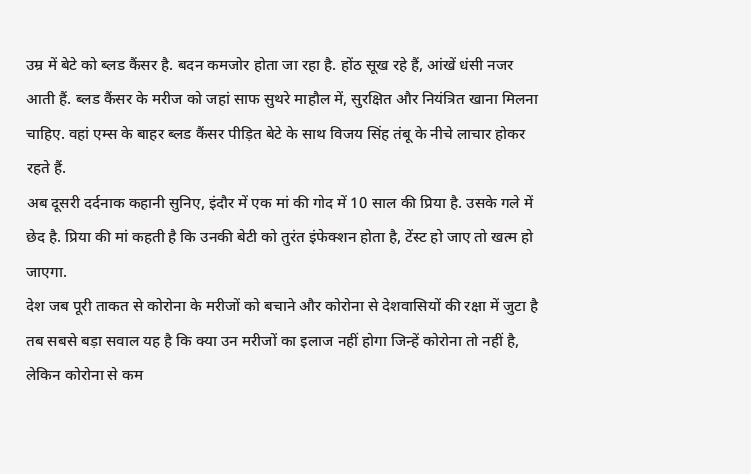उम्र में बेटे को ब्लड कैंसर है. बदन कमजोर होता जा रहा है. होंठ सूख रहे हैं, आंखें धंसी नजर आती हैं. ब्लड कैंसर के मरीज को जहां साफ सुथरे माहौल में, सुरक्षित और नियंत्रित खाना मिलना चाहिए. वहां एम्स के बाहर ब्लड कैंसर पीड़ित बेटे के साथ विजय सिंह तंबू के नीचे लाचार होकर रहते हैं.
अब दूसरी दर्दनाक कहानी सुनिए, इंदौर में एक मां की गोद में 10 साल की प्रिया है. उसके गले में छेद है. प्रिया की मां कहती है कि उनकी बेटी को तुरंत इंफेक्शन होता है, टेंस्ट हो जाए तो खत्म हो जाएगा.
देश जब पूरी ताकत से कोरोना के मरीजों को बचाने और कोरोना से देशवासियों की रक्षा में जुटा है तब सबसे बड़ा सवाल यह है कि क्या उन मरीजों का इलाज नहीं होगा जिन्हें कोरोना तो नहीं है, लेकिन कोरोना से कम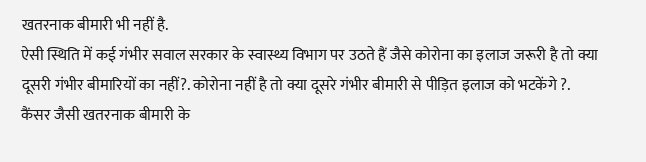खतरनाक बीमारी भी नहीं है.
ऐसी स्थिति में कई गंभीर सवाल सरकार के स्वास्थ्य विभाग पर उठते हैं जैसे कोरोना का इलाज जरूरी है तो क्या दूसरी गंभीर बीमारियों का नहीं?. कोरोना नहीं है तो क्या दूसरे गंभीर बीमारी से पीड़ित इलाज को भटकेंगे ?. कैंसर जैसी खतरनाक बीमारी के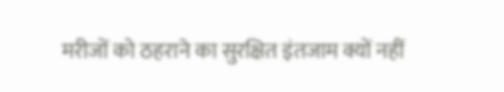मरीजों को ठहराने का सुरक्षित इंतजाम क्यों नहीं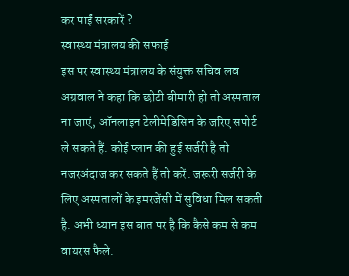कर पाईं सरकारें ?
स्वास्थ्य मंत्रालय की सफाई
इस पर स्वास्थ्य मंत्रालय के संयुक्त सचिव लव अग्रवाल ने कहा कि छोटी बीमारी हो तो अस्पताल ना जाएं, ऑनलाइन टेलीमेडिसिन के जरिए सपोर्ट ले सकते हैं. कोई प्लान की हुई सर्जरी है तो नजरअंदाज कर सकते हैं तो करें. जरूरी सर्जरी के लिए अस्पतालों के इमरजेंसी में सुविधा मिल सकती है. अभी ध्यान इस बात पर है कि कैसे कम से कम वायरस फैले.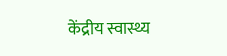केंद्रीय स्वास्थ्य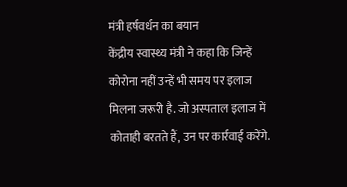मंत्री हर्षवर्धन का बयान
केंद्रीय स्वास्थ्य मंत्री ने कहा कि जिन्हें कोरोना नहीं उन्हें भी समय पर इलाज मिलना जरूरी है. जो अस्पताल इलाज में कोताही बरतते हैं, उन पर कार्रवाई करेंगे.